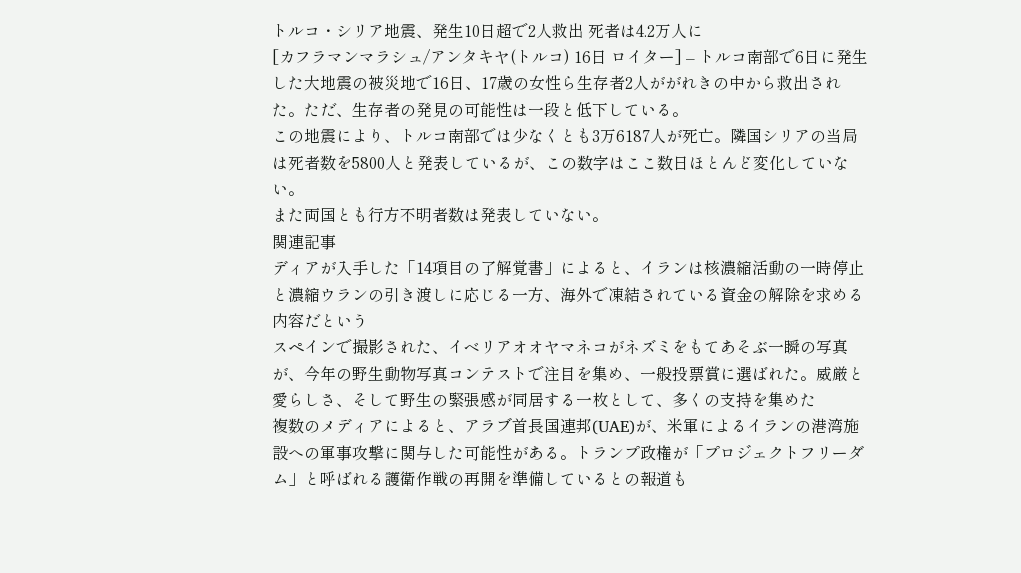トルコ・シリア地震、発生10日超で2人救出 死者は4.2万人に
[カフラマンマラシュ/アンタキヤ(トルコ) 16日 ロイター] – トルコ南部で6日に発生した大地震の被災地で16日、17歳の女性ら生存者2人ががれきの中から救出された。ただ、生存者の発見の可能性は一段と低下している。
この地震により、トルコ南部では少なくとも3万6187人が死亡。隣国シリアの当局は死者数を5800人と発表しているが、この数字はここ数日ほとんど変化していない。
また両国とも行方不明者数は発表していない。
関連記事
ディアが入手した「14項目の了解覚書」によると、イランは核濃縮活動の一時停止と濃縮ウランの引き渡しに応じる一方、海外で凍結されている資金の解除を求める内容だという
スペインで撮影された、イベリアオオヤマネコがネズミをもてあそぶ一瞬の写真が、今年の野生動物写真コンテストで注目を集め、一般投票賞に選ばれた。威厳と愛らしさ、そして野生の緊張感が同居する一枚として、多くの支持を集めた
複数のメディアによると、アラブ首長国連邦(UAE)が、米軍によるイランの港湾施設への軍事攻撃に関与した可能性がある。トランプ政権が「プロジェクトフリーダム」と呼ばれる護衛作戦の再開を準備しているとの報道も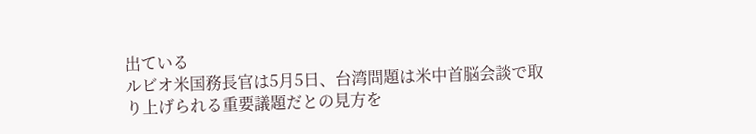出ている
ルビオ米国務長官は5月5日、台湾問題は米中首脳会談で取り上げられる重要議題だとの見方を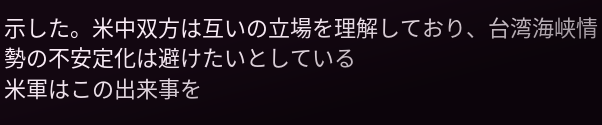示した。米中双方は互いの立場を理解しており、台湾海峡情勢の不安定化は避けたいとしている
米軍はこの出来事を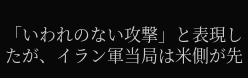「いわれのない攻撃」と表現したが、イラン軍当局は米側が先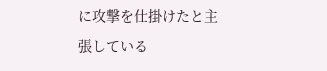に攻撃を仕掛けたと主張している